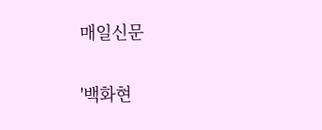매일신문

'백화현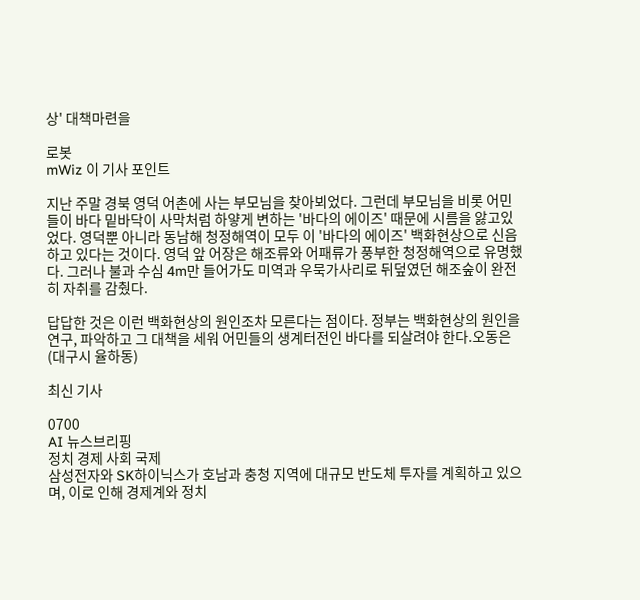상' 대책마련을

로봇
mWiz 이 기사 포인트

지난 주말 경북 영덕 어촌에 사는 부모님을 찾아뵈었다. 그런데 부모님을 비롯 어민들이 바다 밑바닥이 사막처럼 하얗게 변하는 '바다의 에이즈' 때문에 시름을 앓고있었다. 영덕뿐 아니라 동남해 청정해역이 모두 이 '바다의 에이즈' 백화현상으로 신음하고 있다는 것이다. 영덕 앞 어장은 해조류와 어패류가 풍부한 청정해역으로 유명했다. 그러나 불과 수심 4m만 들어가도 미역과 우묵가사리로 뒤덮였던 해조숲이 완전히 자취를 감췄다.

답답한 것은 이런 백화현상의 원인조차 모른다는 점이다. 정부는 백화현상의 원인을 연구, 파악하고 그 대책을 세워 어민들의 생계터전인 바다를 되살려야 한다.오동은(대구시 율하동)

최신 기사

0700
AI 뉴스브리핑
정치 경제 사회 국제
삼성전자와 SK하이닉스가 호남과 충청 지역에 대규모 반도체 투자를 계획하고 있으며, 이로 인해 경제계와 정치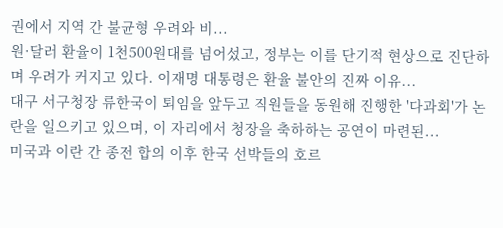권에서 지역 간 불균형 우려와 비...
원·달러 환율이 1천500원대를 넘어섰고, 정부는 이를 단기적 현상으로 진단하며 우려가 커지고 있다. 이재명 대통령은 환율 불안의 진짜 이유...
대구 서구청장 류한국이 퇴임을 앞두고 직원들을 동원해 진행한 '다과회'가 논란을 일으키고 있으며, 이 자리에서 청장을 축하하는 공연이 마련된...
미국과 이란 간 종전 합의 이후 한국 선박들의 호르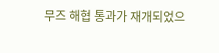무즈 해협 통과가 재개되었으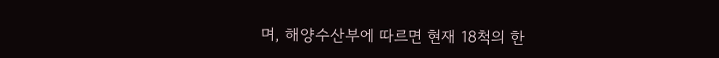며, 해양수산부에 따르면 현재 18척의 한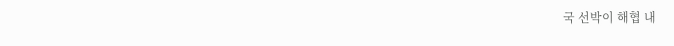국 선박이 해협 내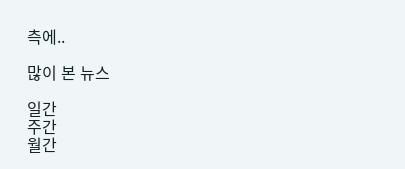측에..

많이 본 뉴스

일간
주간
월간